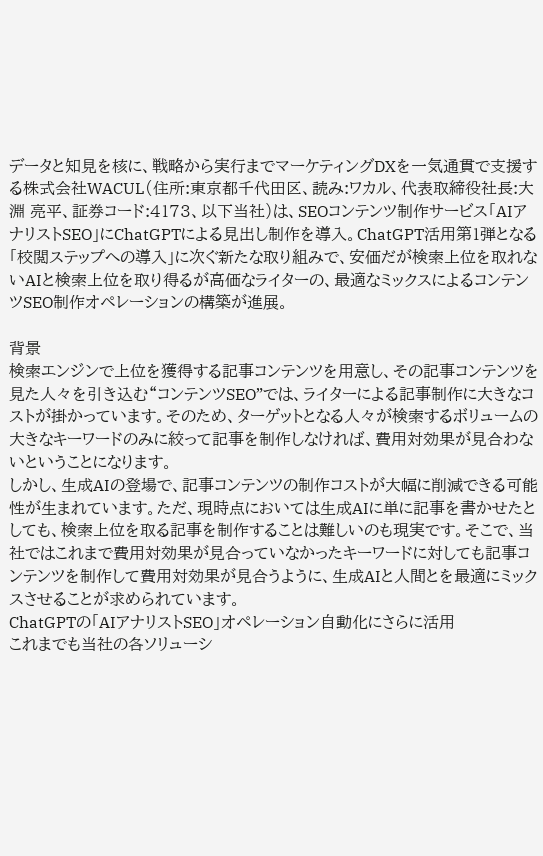データと知見を核に、戦略から実行までマーケティングDXを一気通貫で支援する株式会社WACUL(住所:東京都千代田区、読み:ワカル、代表取締役社長:大淵 亮平、証券コード:4173、以下当社)は、SEOコンテンツ制作サービス「AIアナリストSEO」にChatGPTによる見出し制作を導入。ChatGPT活用第1弾となる「校閲ステップへの導入」に次ぐ新たな取り組みで、安価だが検索上位を取れないAIと検索上位を取り得るが高価なライターの、最適なミックスによるコンテンツSEO制作オペレーションの構築が進展。

背景
検索エンジンで上位を獲得する記事コンテンツを用意し、その記事コンテンツを見た人々を引き込む“コンテンツSEO”では、ライターによる記事制作に大きなコストが掛かっています。そのため、ターゲットとなる人々が検索するボリュームの大きなキーワードのみに絞って記事を制作しなければ、費用対効果が見合わないということになります。
しかし、生成AIの登場で、記事コンテンツの制作コストが大幅に削減できる可能性が生まれています。ただ、現時点においては生成AIに単に記事を書かせたとしても、検索上位を取る記事を制作することは難しいのも現実です。そこで、当社ではこれまで費用対効果が見合っていなかったキーワードに対しても記事コンテンツを制作して費用対効果が見合うように、生成AIと人間とを最適にミックスさせることが求められています。
ChatGPTの「AIアナリストSEO」オペレーション自動化にさらに活用
これまでも当社の各ソリューシ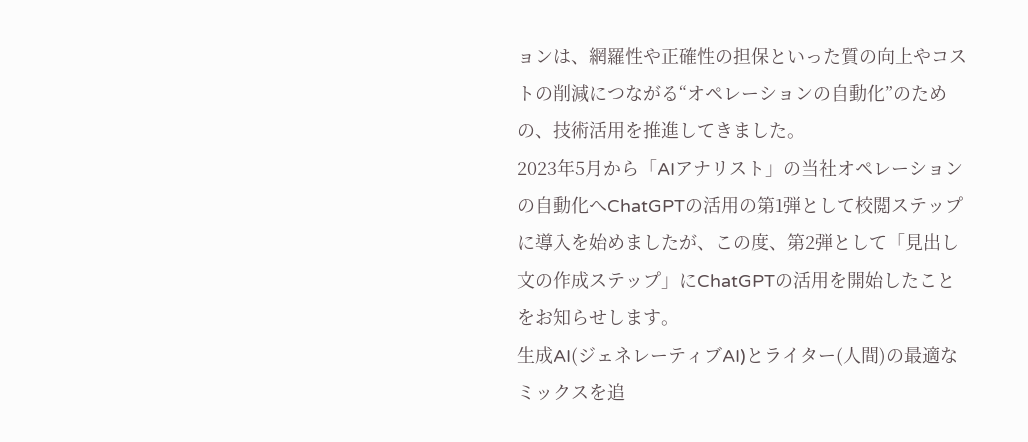ョンは、網羅性や正確性の担保といった質の向上やコストの削減につながる“オペレーションの自動化”のための、技術活用を推進してきました。
2023年5月から「AIアナリスト」の当社オペレーションの自動化へChatGPTの活用の第1弾として校閲ステップに導入を始めましたが、この度、第2弾として「見出し文の作成ステップ」にChatGPTの活用を開始したことをお知らせします。
生成AI(ジェネレーティブAI)とライター(人間)の最適なミックスを追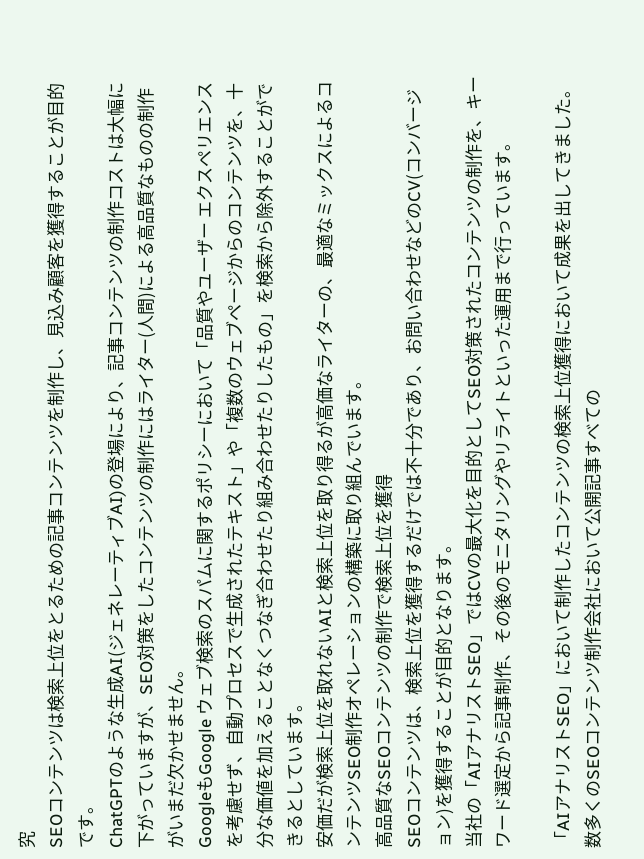究
SEOコンテンツは検索上位をとるための記事コンテンツを制作し、見込み顧客を獲得することが目的です。
ChatGPTのような生成AI(ジェネレーティブAI)の登場により、記事コンテンツの制作コストは大幅に下がっていますが、SEO対策をしたコンテンツの制作にはライター(人間)による高品質なものの制作がいまだ欠かせません。
GoogleもGoogle ウェブ検索のスパムに関するポリシーにおいて「品質やユーザー エクスペリエンスを考慮せず、自動プロセスで生成されたテキスト」や「複数のウェブページからのコンテンツを、十分な価値を加えることなくつなぎ合わせたり組み合わせたりしたもの」を検索から除外することができるとしています。
安価だが検索上位を取れないAIと検索上位を取り得るが高価なライターの、最適なミックスによるコンテンツSEO制作オペレーションの構築に取り組んでいます。
高品質なSEOコンテンツの制作で検索上位を獲得
SEOコンテンツは、検索上位を獲得するだけでは不十分であり、お問い合わせなどのCV(コンバージョン)を獲得することが目的となります。
当社の「AIアナリストSEO」ではCVの最大化を目的としてSEO対策されたコンテンツの制作を、キーワード選定から記事制作、その後のモニタリングやリライトといった運用まで行っています。

「AIアナリストSEO」において制作したコンテンツの検索上位獲得において成果を出してきました。数多くのSEOコンテンツ制作会社において公開記事すべての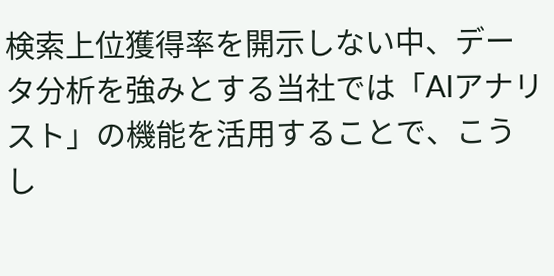検索上位獲得率を開示しない中、データ分析を強みとする当社では「AIアナリスト」の機能を活用することで、こうし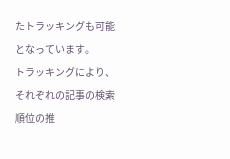たトラッキングも可能となっています。
トラッキングにより、それぞれの記事の検索順位の推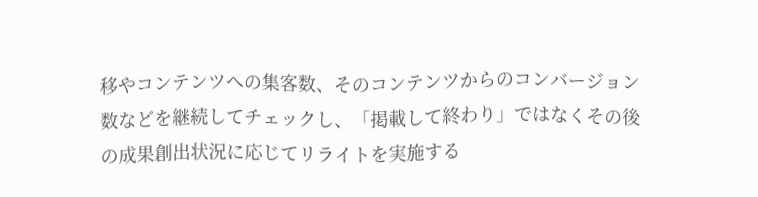移やコンテンツへの集客数、そのコンテンツからのコンバージョン数などを継続してチェックし、「掲載して終わり」ではなくその後の成果創出状況に応じてリライトを実施する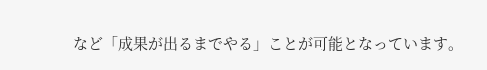など「成果が出るまでやる」ことが可能となっています。